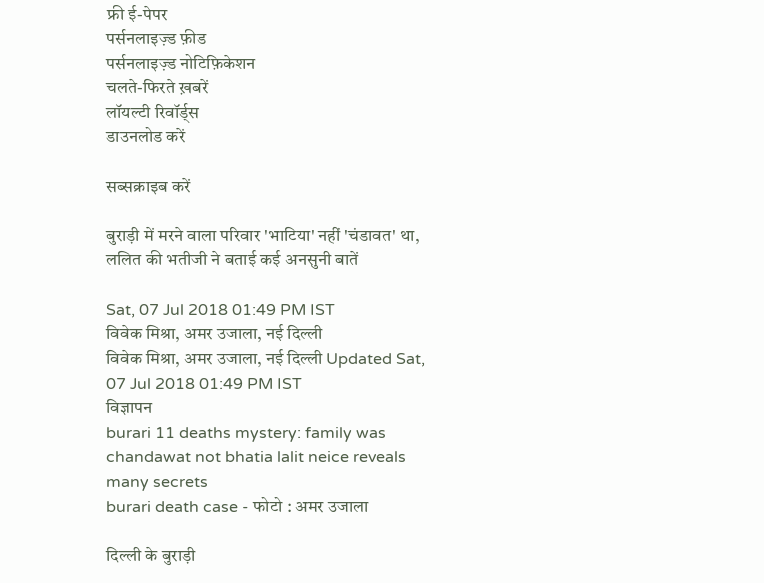फ्री ई-पेपर
पर्सनलाइज़्ड फ़ीड
पर्सनलाइज़्ड नोटिफ़िकेशन
चलते-फिरते ख़बरें
लॉयल्टी रिवॉर्ड्स
डाउनलोड करें

सब्सक्राइब करें

बुराड़ी में मरने वाला परिवार 'भाटिया' नहीं 'चंडावत' था, ललित की भतीजी ने बताई कई अनसुनी बातें

Sat, 07 Jul 2018 01:49 PM IST
विवेक मिश्रा, अमर उजाला, नई दिल्ली
विवेक मिश्रा, अमर उजाला, नई दिल्ली Updated Sat, 07 Jul 2018 01:49 PM IST
विज्ञापन
burari 11 deaths mystery: family was chandawat not bhatia lalit neice reveals many secrets
burari death case - फोटो : अमर उजाला

दिल्ली के बुराड़ी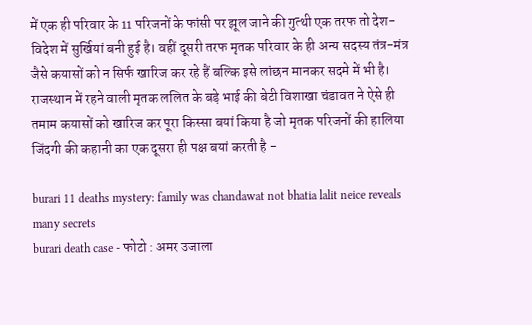में एक ही परिवार के 11 परिजनों के फांसी पर झूल जाने की गुत्थी एक तरफ तो देश-विदेश में सुर्खियां बनी हुई है। वहीं दूसरी तरफ मृतक परिवार के ही अन्य सदस्य तंत्र-मंत्र जैसे कयासों को न सिर्फ खारिज कर रहे हैं बल्कि इसे लांछन मानकर सदमे में भी है। राजस्थान में रहने वाली मृतक ललित के बड़े भाई की बेटी विशाखा चंडावत ने ऐसे ही तमाम कयासों को खारिज कर पूरा किस्सा बयां किया है जो मृतक परिजनों की हालिया जिंदगी की कहानी का एक दूसरा ही पक्ष बयां करती है -

burari 11 deaths mystery: family was chandawat not bhatia lalit neice reveals many secrets
burari death case - फोटो : अमर उजाला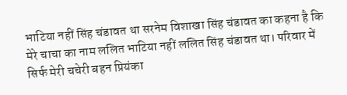भाटिया नहीं सिंह चंडावत था सरनेम विशाखा सिंह चंडावत का कहना है कि मेरे चाचा का नाम ललित भाटिया नहीं ललित सिंह चंडावत था। परिवार में सिर्फ मेरी चचेरी बहन प्रियंका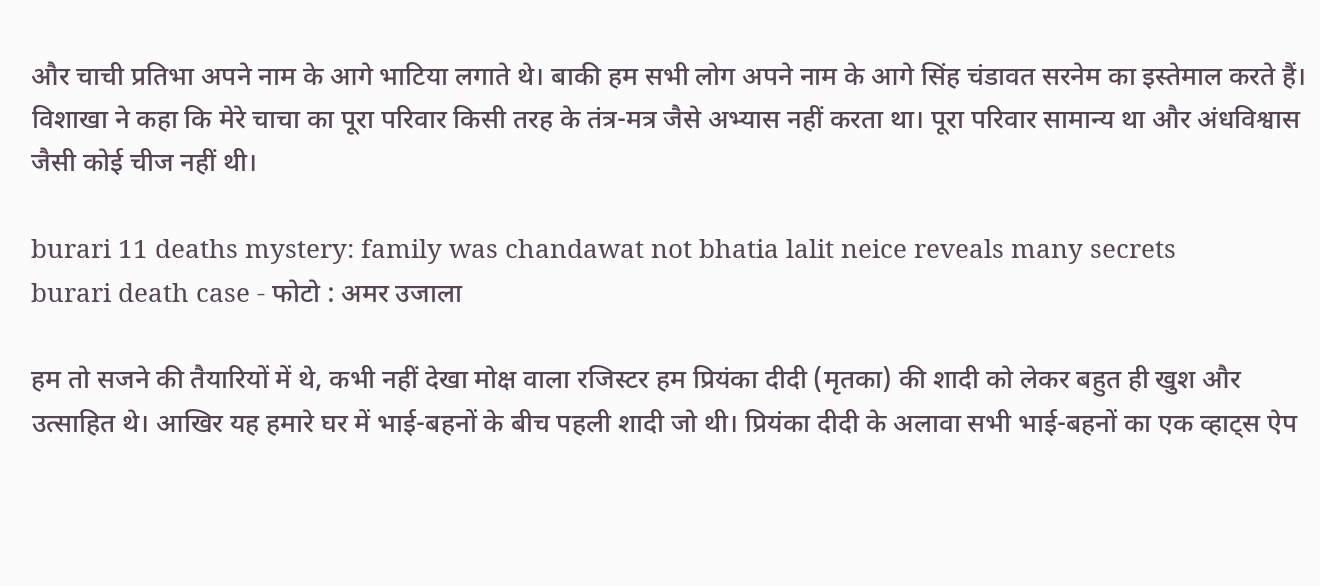और चाची प्रतिभा अपने नाम के आगे भाटिया लगाते थे। बाकी हम सभी लोग अपने नाम के आगे सिंह चंडावत सरनेम का इस्तेमाल करते हैं। विशाखा ने कहा कि मेरे चाचा का पूरा परिवार किसी तरह के तंत्र-मत्र जैसे अभ्यास नहीं करता था। पूरा परिवार सामान्य था और अंधविश्वास जैसी कोई चीज नहीं थी।

burari 11 deaths mystery: family was chandawat not bhatia lalit neice reveals many secrets
burari death case - फोटो : अमर उजाला

हम तो सजने की तैयारियों में थे, कभी नहीं देखा मोक्ष वाला रजिस्टर हम प्रियंका दीदी (मृतका) की शादी को लेकर बहुत ही खुश और उत्साहित थे। आखिर यह हमारे घर में भाई-बहनों के बीच पहली शादी जो थी। प्रियंका दीदी के अलावा सभी भाई-बहनों का एक व्हाट्स ऐप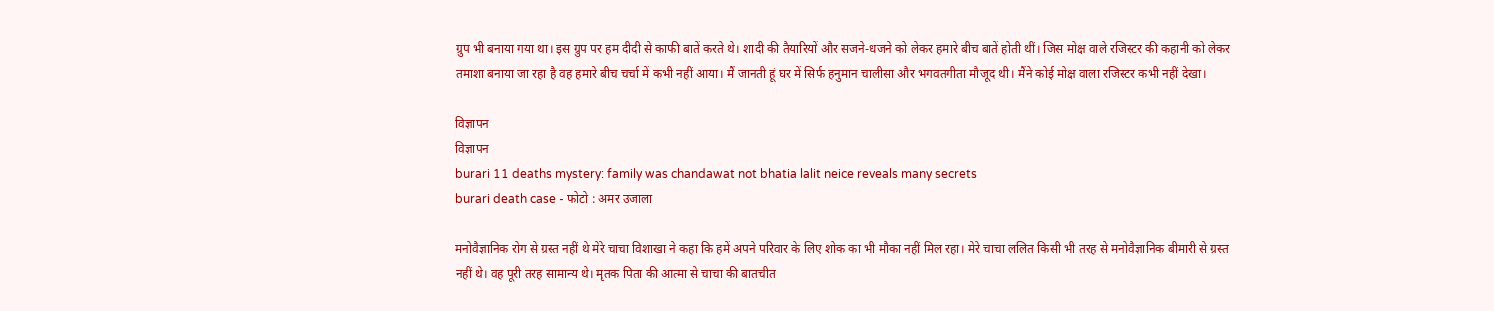ग्रुप भी बनाया गया था। इस ग्रुप पर हम दीदी से काफी बातें करते थे। शादी की तैयारियों और सजने-धजने को लेकर हमारे बीच बातें होती थीं। जिस मोक्ष वाले रजिस्टर की कहानी को लेकर तमाशा बनाया जा रहा है वह हमारे बीच चर्चा में कभी नहीं आया। मैं जानती हूं घर में सिर्फ हनुमान चालीसा और भगवतगीता मौजूद थी। मैंने कोई मोक्ष वाला रजिस्टर कभी नहीं देखा।

विज्ञापन
विज्ञापन
burari 11 deaths mystery: family was chandawat not bhatia lalit neice reveals many secrets
burari death case - फोटो : अमर उजाला

मनोवैज्ञानिक रोग से ग्रस्त नहीं थे मेरे चाचा विशाखा ने कहा कि हमें अपने परिवार के लिए शोक का भी मौका नहीं मिल रहा। मेरे चाचा ललित किसी भी तरह से मनोवैज्ञानिक बीमारी से ग्रस्त नहीं थे। वह पूरी तरह सामान्य थे। मृतक पिता की आत्मा से चाचा की बातचीत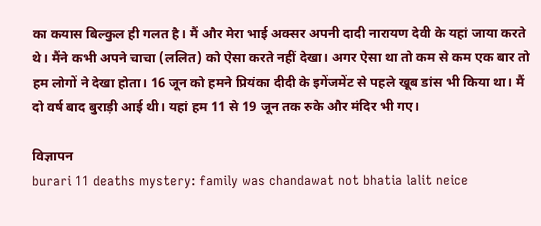का कयास बिल्कुल ही गलत है। मैं और मेरा भाई अक्सर अपनी दादी नारायण देवी के यहां जाया करते थे। मैंने कभी अपने चाचा (ललित) को ऐसा करते नहीं देखा। अगर ऐसा था तो कम से कम एक बार तो हम लोगों ने देखा होता। 16 जून को हमने प्रियंका दीदी के इगेंजमेंट से पहले खूब डांस भी किया था। मैं दो वर्ष बाद बुराड़ी आई थी। यहां हम 11 से 19 जून तक रुके और मंदिर भी गए।

विज्ञापन
burari 11 deaths mystery: family was chandawat not bhatia lalit neice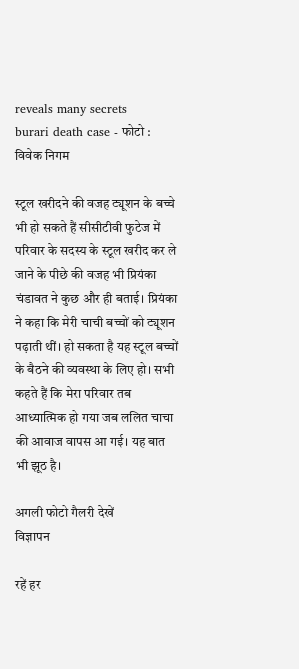reveals many secrets
burari death case - फोटो : विवेक निगम

स्टूल खरीदने की वजह ट्यूशन के बच्चे भी हो सकते हैं सीसीटीवी फुटेज में परिवार के सदस्य के स्टूल खरीद कर ले जाने के पीछे की वजह भी प्रियंका चंडावत ने कुछ और ही बताई। प्रियंका ने कहा कि मेरी चाची बच्चों को ट्यूशन पढ़ाती थीं। हो सकता है यह स्टूल बच्चों के बैठने की व्यवस्था के लिए हो। सभी कहते हैं कि मेरा परिवार तब आध्यात्मिक हो गया जब ललित चाचा की आवाज वापस आ गई। यह बात भी झूठ है।

अगली फोटो गैलरी देखें
विज्ञापन

रहें हर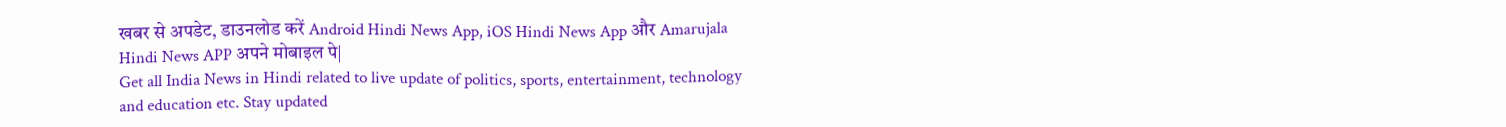खबर से अपडेट, डाउनलोड करें Android Hindi News App, iOS Hindi News App और Amarujala Hindi News APP अपने मोबाइल पे|
Get all India News in Hindi related to live update of politics, sports, entertainment, technology and education etc. Stay updated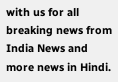with us for all breaking news from India News and more news in Hindi.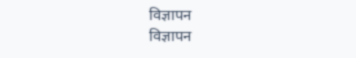विज्ञापन
विज्ञापन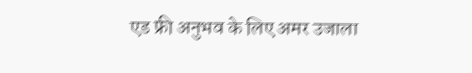एड फ्री अनुभव के लिए अमर उजाला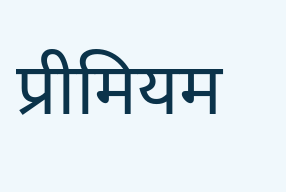प्रीमियम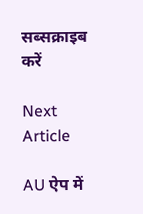सब्सक्राइब करें

Next Article

AU ऐप में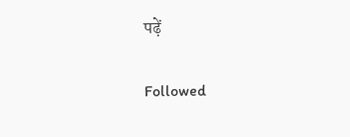पढ़ें

Followed